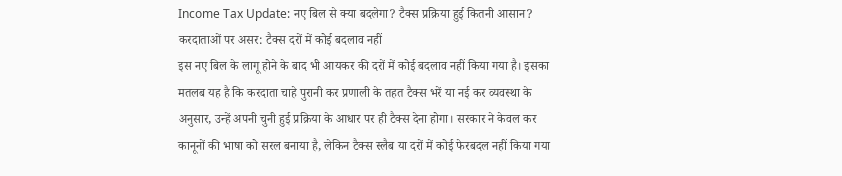Income Tax Update: नए बिल से क्या बदलेगा? टैक्स प्रक्रिया हुई कितनी आसान?
करदाताओं पर असर: टैक्स दरों में कोई बदलाव नहीं
इस नए बिल के लागू होने के बाद भी आयकर की दरों में कोई बदलाव नहीं किया गया है। इसका मतलब यह है कि करदाता चाहे पुरानी कर प्रणाली के तहत टैक्स भरें या नई कर व्यवस्था के अनुसार, उन्हें अपनी चुनी हुई प्रक्रिया के आधार पर ही टैक्स देना होगा। सरकार ने केवल कर कानूनों की भाषा को सरल बनाया है, लेकिन टैक्स स्लैब या दरों में कोई फेरबदल नहीं किया गया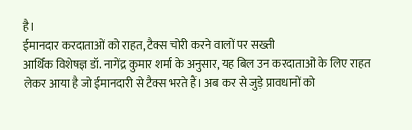है।
ईमानदार करदाताओं को राहत, टैक्स चोरी करने वालों पर सख्ती
आर्थिक विशेषज्ञ डॉ. नागेंद्र कुमार शर्मा के अनुसार, यह बिल उन करदाताओं के लिए राहत लेकर आया है जो ईमानदारी से टैक्स भरते हैं। अब कर से जुड़े प्रावधानों को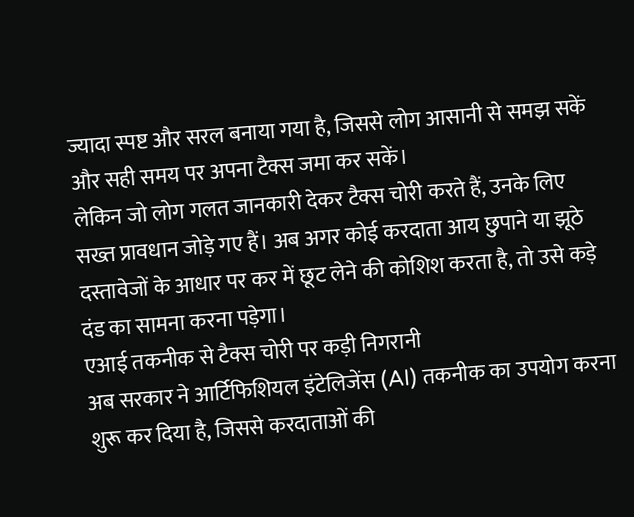ज्यादा स्पष्ट और सरल बनाया गया है, जिससे लोग आसानी से समझ सकें और सही समय पर अपना टैक्स जमा कर सकें।
लेकिन जो लोग गलत जानकारी देकर टैक्स चोरी करते हैं, उनके लिए सख्त प्रावधान जोड़े गए हैं। अब अगर कोई करदाता आय छुपाने या झूठे दस्तावेजों के आधार पर कर में छूट लेने की कोशिश करता है, तो उसे कड़े दंड का सामना करना पड़ेगा।
एआई तकनीक से टैक्स चोरी पर कड़ी निगरानी
अब सरकार ने आर्टिफिशियल इंटेलिजेंस (AI) तकनीक का उपयोग करना शुरू कर दिया है, जिससे करदाताओं की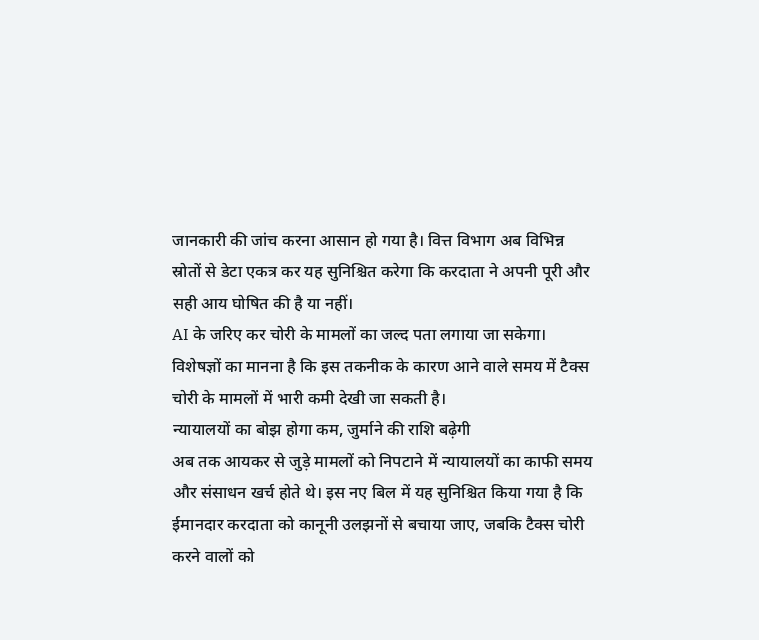जानकारी की जांच करना आसान हो गया है। वित्त विभाग अब विभिन्न स्रोतों से डेटा एकत्र कर यह सुनिश्चित करेगा कि करदाता ने अपनी पूरी और सही आय घोषित की है या नहीं।
AI के जरिए कर चोरी के मामलों का जल्द पता लगाया जा सकेगा। विशेषज्ञों का मानना है कि इस तकनीक के कारण आने वाले समय में टैक्स चोरी के मामलों में भारी कमी देखी जा सकती है।
न्यायालयों का बोझ होगा कम, जुर्माने की राशि बढ़ेगी
अब तक आयकर से जुड़े मामलों को निपटाने में न्यायालयों का काफी समय और संसाधन खर्च होते थे। इस नए बिल में यह सुनिश्चित किया गया है कि ईमानदार करदाता को कानूनी उलझनों से बचाया जाए, जबकि टैक्स चोरी करने वालों को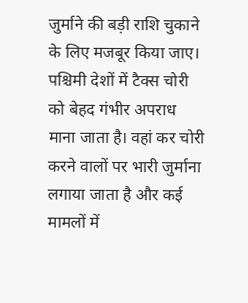जुर्माने की बड़ी राशि चुकाने के लिए मजबूर किया जाए।
पश्चिमी देशों में टैक्स चोरी को बेहद गंभीर अपराध माना जाता है। वहां कर चोरी करने वालों पर भारी जुर्माना लगाया जाता है और कई मामलों में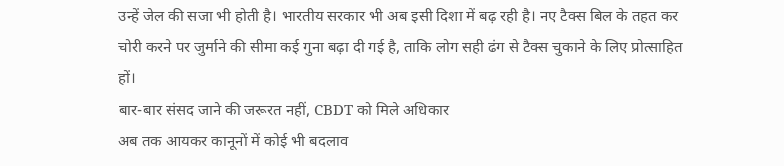उन्हें जेल की सजा भी होती है। भारतीय सरकार भी अब इसी दिशा में बढ़ रही है। नए टैक्स बिल के तहत कर चोरी करने पर जुर्माने की सीमा कई गुना बढ़ा दी गई है, ताकि लोग सही ढंग से टैक्स चुकाने के लिए प्रोत्साहित हों।
बार-बार संसद जाने की जरूरत नहीं, CBDT को मिले अधिकार
अब तक आयकर कानूनों में कोई भी बदलाव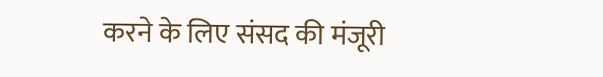करने के लिए संसद की मंजूरी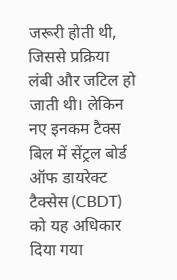जरूरी होती थी, जिससे प्रक्रिया लंबी और जटिल हो जाती थी। लेकिन नए इनकम टैक्स बिल में सेंट्रल बोर्ड ऑफ डायरेक्ट टैक्सेस (CBDT) को यह अधिकार दिया गया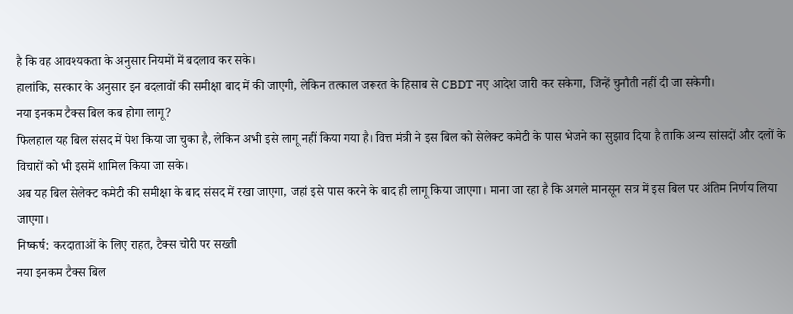है कि वह आवश्यकता के अनुसार नियमों में बदलाव कर सके।
हालांकि, सरकार के अनुसार इन बदलावों की समीक्षा बाद में की जाएगी, लेकिन तत्काल जरूरत के हिसाब से CBDT नए आदेश जारी कर सकेगा, जिन्हें चुनौती नहीं दी जा सकेगी।
नया इनकम टैक्स बिल कब होगा लागू?
फिलहाल यह बिल संसद में पेश किया जा चुका है, लेकिन अभी इसे लागू नहीं किया गया है। वित्त मंत्री ने इस बिल को सेलेक्ट कमेटी के पास भेजने का सुझाव दिया है ताकि अन्य सांसदों और दलों के विचारों को भी इसमें शामिल किया जा सके।
अब यह बिल सेलेक्ट कमेटी की समीक्षा के बाद संसद में रखा जाएगा, जहां इसे पास करने के बाद ही लागू किया जाएगा। माना जा रहा है कि अगले मानसून सत्र में इस बिल पर अंतिम निर्णय लिया जाएगा।
निष्कर्ष: करदाताओं के लिए राहत, टैक्स चोरी पर सख्ती
नया इनकम टैक्स बिल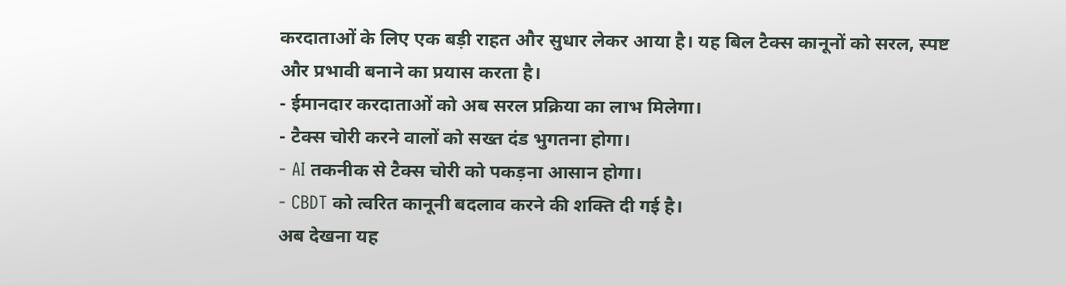करदाताओं के लिए एक बड़ी राहत और सुधार लेकर आया है। यह बिल टैक्स कानूनों को सरल, स्पष्ट और प्रभावी बनाने का प्रयास करता है।
- ईमानदार करदाताओं को अब सरल प्रक्रिया का लाभ मिलेगा।
- टैक्स चोरी करने वालों को सख्त दंड भुगतना होगा।
- AI तकनीक से टैक्स चोरी को पकड़ना आसान होगा।
- CBDT को त्वरित कानूनी बदलाव करने की शक्ति दी गई है।
अब देखना यह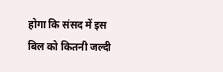होगा कि संसद में इस बिल को कितनी जल्दी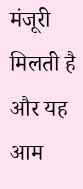मंजूरी मिलती है और यह आम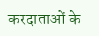करदाताओं के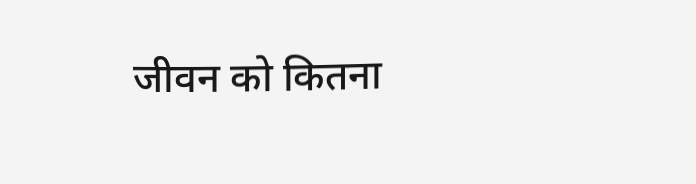जीवन को कितना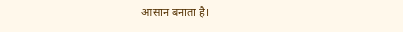आसान बनाता है।